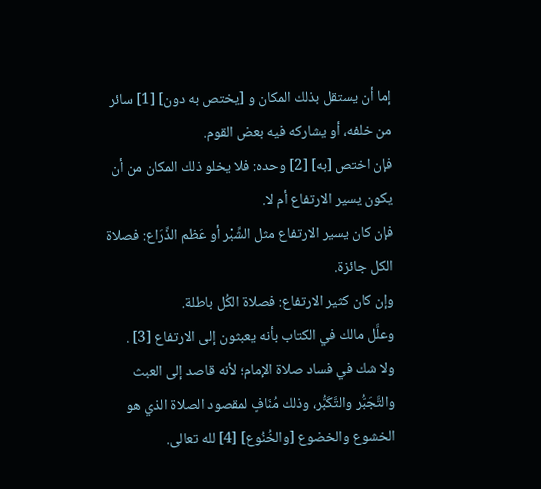إما أن يستقل بذلك المكان و [يختص به دون] [1] سائر من خلفه، أو يشاركه فيه بعض القوم.
فإن اختص [به] [2] وحده: فلا يخلو ذلك المكان من أن يكون يسير الارتفاع أم لا.
فإن كان يسير الارتفاع مثل الشِّبْر أو عَظم الذِّرَاع: فصلاة الكل جائزة.
وإن كان كثير الارتفاع: فصلاة الكُل باطلة.
وعلَّل مالك في الكتاب بأنه يعبثون إلى الارتفاع [3] .
ولا شك في فساد صلاة الإمام؛ لأنه قاصد إلى العبث والتَّجَبُّر والتَّكَبُّر، وذلك مُنَافٍ لمقصود الصلاة الذي هو الخشوع والخضوع [والخُنُوع] [4] لله تعالى.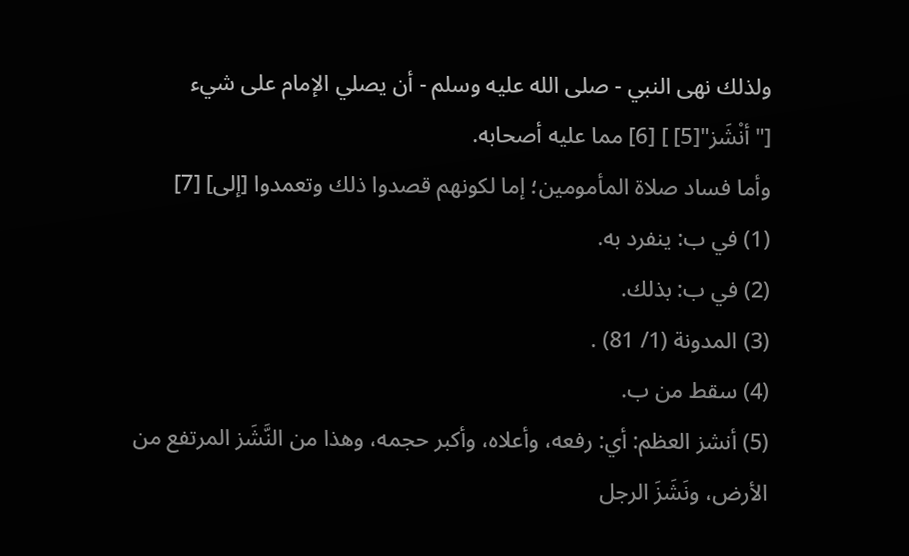ولذلك نهى النبي - صلى الله عليه وسلم - أن يصلي الإمام على شيء ["أنْشَز"[5] ] [6] مما عليه أصحابه.
وأما فساد صلاة المأمومين؛ إما لكونهم قصدوا ذلك وتعمدوا [إلى] [7]
(1) في ب: ينفرد به.
(2) في ب: بذلك.
(3) المدونة (1/ 81) .
(4) سقط من ب.
(5) أنشز العظم: أي: رفعه، وأعلاه، وأكبر حجمه، وهذا من النَّشَز المرتفع من الأرض، ونَشَزَ الرجل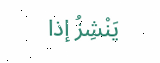يَنْشِزُ إذا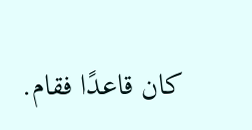كان قاعدًا فقام.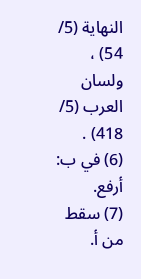النهاية (5/ 54) ، ولسان العرب (5/ 418) .
(6) في ب: أرفع.
(7) سقط من أ.